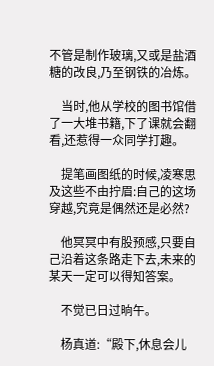不管是制作玻璃,又或是盐酒糖的改良,乃至钢铁的冶炼。

    当时,他从学校的图书馆借了一大堆书籍,下了课就会翻看,还惹得一众同学打趣。

    提笔画图纸的时候,凌寒思及这些不由拧眉:自己的这场穿越,究竟是偶然还是必然?

    他冥冥中有股预感,只要自己沿着这条路走下去,未来的某天一定可以得知答案。

    不觉已日过晌午。

    杨真道:“殿下,休息会儿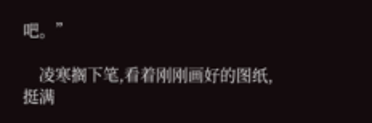吧。”

    凌寒搁下笔,看着刚刚画好的图纸,挺满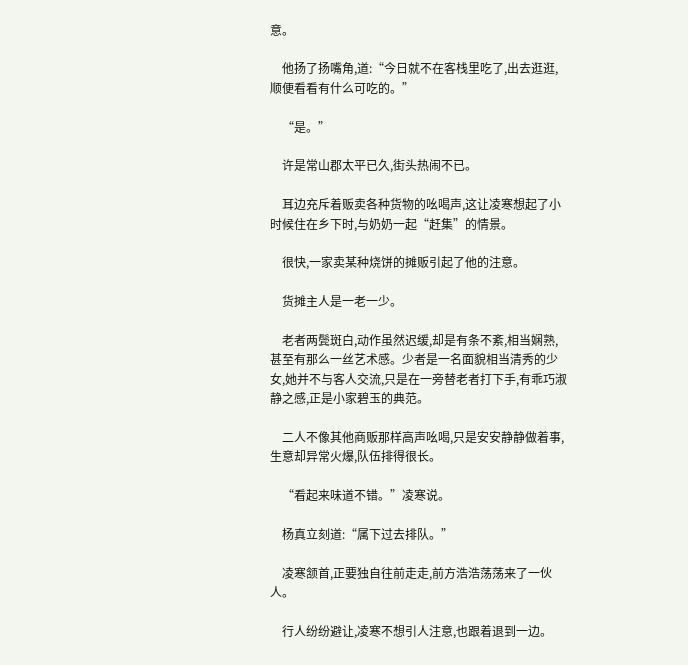意。

    他扬了扬嘴角,道:“今日就不在客栈里吃了,出去逛逛,顺便看看有什么可吃的。”

    “是。”

    许是常山郡太平已久,街头热闹不已。

    耳边充斥着贩卖各种货物的吆喝声,这让凌寒想起了小时候住在乡下时,与奶奶一起“赶集”的情景。

    很快,一家卖某种烧饼的摊贩引起了他的注意。

    货摊主人是一老一少。

    老者两鬓斑白,动作虽然迟缓,却是有条不紊,相当娴熟,甚至有那么一丝艺术感。少者是一名面貌相当清秀的少女,她并不与客人交流,只是在一旁替老者打下手,有乖巧淑静之感,正是小家碧玉的典范。

    二人不像其他商贩那样高声吆喝,只是安安静静做着事,生意却异常火爆,队伍排得很长。

    “看起来味道不错。”凌寒说。

    杨真立刻道:“属下过去排队。”

    凌寒颔首,正要独自往前走走,前方浩浩荡荡来了一伙人。

    行人纷纷避让,凌寒不想引人注意,也跟着退到一边。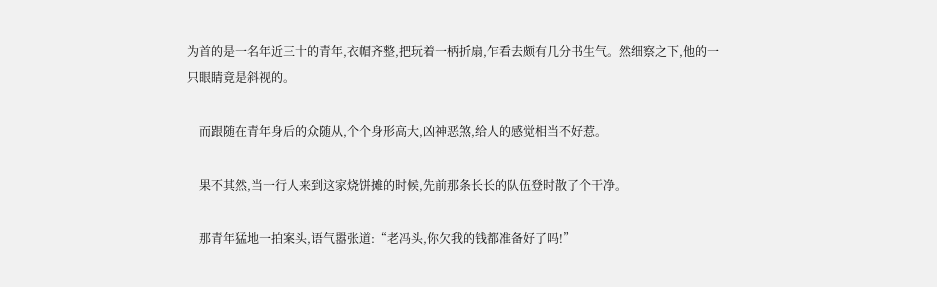为首的是一名年近三十的青年,衣帽齐整,把玩着一柄折扇,乍看去颇有几分书生气。然细察之下,他的一只眼睛竟是斜视的。

    而跟随在青年身后的众随从,个个身形高大,凶神恶煞,给人的感觉相当不好惹。

    果不其然,当一行人来到这家烧饼摊的时候,先前那条长长的队伍登时散了个干净。

    那青年猛地一拍案头,语气嚣张道:“老冯头,你欠我的钱都准备好了吗!”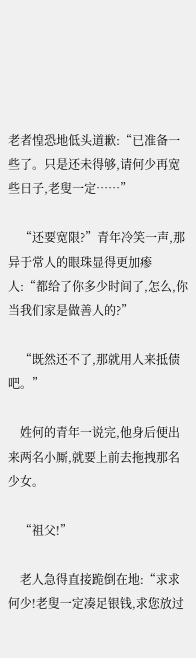老者惶恐地低头道歉:“已准备一些了。只是还未得够,请何少再宽些日子,老叟一定……”

    “还要宽限?”青年冷笑一声,那异于常人的眼珠显得更加瘆人:“都给了你多少时间了,怎么,你当我们家是做善人的?”

    “既然还不了,那就用人来抵债吧。”

    姓何的青年一说完,他身后便出来两名小厮,就要上前去拖拽那名少女。

    “祖父!”

    老人急得直接跪倒在地:“求求何少!老叟一定凑足银钱,求您放过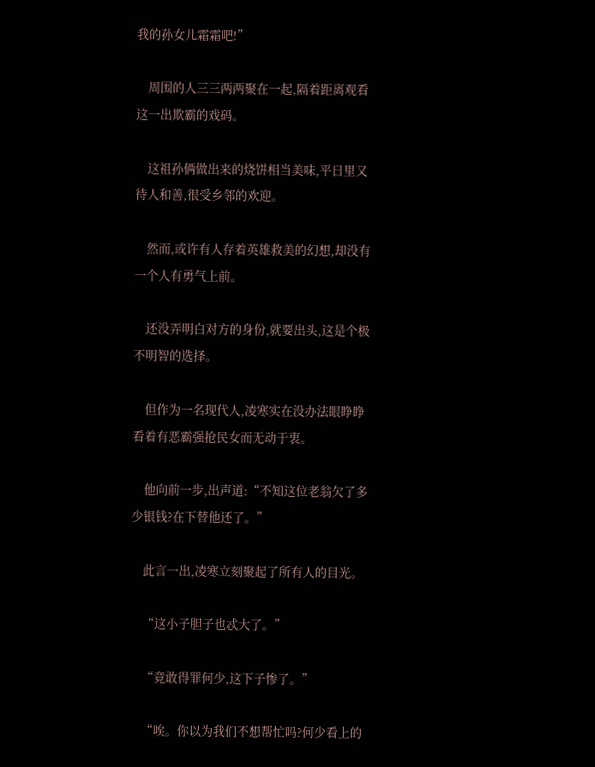我的孙女儿霜霜吧!”

    周围的人三三两两聚在一起,隔着距离观看这一出欺霸的戏码。

    这祖孙俩做出来的烧饼相当美味,平日里又待人和善,很受乡邻的欢迎。

    然而,或许有人存着英雄救美的幻想,却没有一个人有勇气上前。

    还没弄明白对方的身份,就要出头,这是个极不明智的选择。

    但作为一名现代人,凌寒实在没办法眼睁睁看着有恶霸强抢民女而无动于衷。

    他向前一步,出声道:“不知这位老翁欠了多少银钱?在下替他还了。”

    此言一出,凌寒立刻聚起了所有人的目光。

    “这小子胆子也忒大了。”

    “竟敢得罪何少,这下子惨了。”

    “唉。你以为我们不想帮忙吗?何少看上的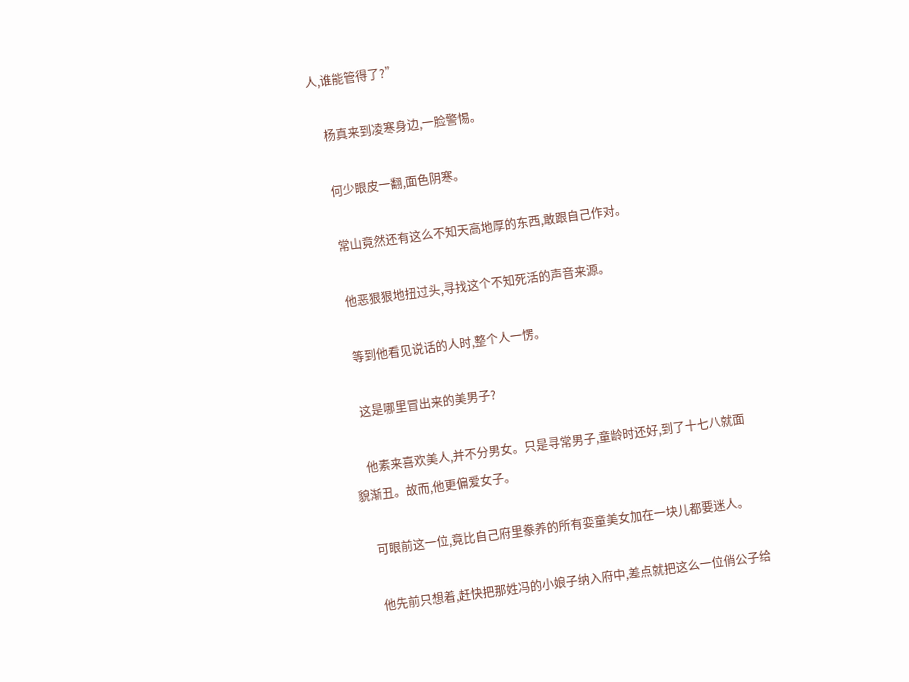人,谁能管得了?”

    杨真来到凌寒身边,一脸警惕。

    何少眼皮一翻,面色阴寒。

    常山竟然还有这么不知天高地厚的东西,敢跟自己作对。

    他恶狠狠地扭过头,寻找这个不知死活的声音来源。

    等到他看见说话的人时,整个人一愣。

    这是哪里冒出来的美男子?

    他素来喜欢美人,并不分男女。只是寻常男子,童龄时还好,到了十七八就面貌渐丑。故而,他更偏爱女子。

    可眼前这一位,竟比自己府里豢养的所有娈童美女加在一块儿都要迷人。

    他先前只想着,赶快把那姓冯的小娘子纳入府中,差点就把这么一位俏公子给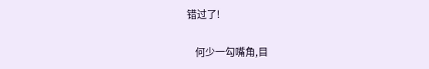错过了!

    何少一勾嘴角,目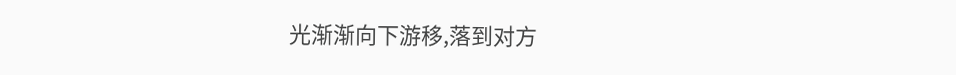光渐渐向下游移,落到对方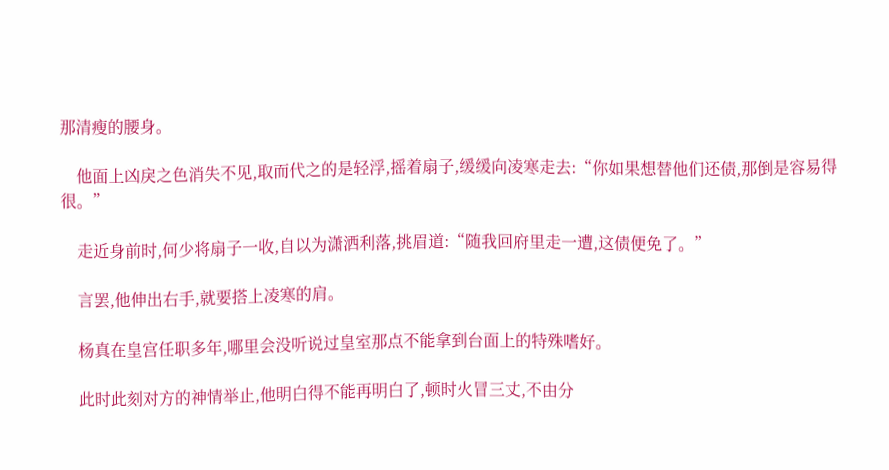那清瘦的腰身。

    他面上凶戾之色消失不见,取而代之的是轻浮,摇着扇子,缓缓向凌寒走去:“你如果想替他们还债,那倒是容易得很。”

    走近身前时,何少将扇子一收,自以为潇洒利落,挑眉道:“随我回府里走一遭,这债便免了。”

    言罢,他伸出右手,就要搭上凌寒的肩。

    杨真在皇宫任职多年,哪里会没听说过皇室那点不能拿到台面上的特殊嗜好。

    此时此刻对方的神情举止,他明白得不能再明白了,顿时火冒三丈,不由分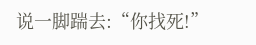说一脚踹去:“你找死!”